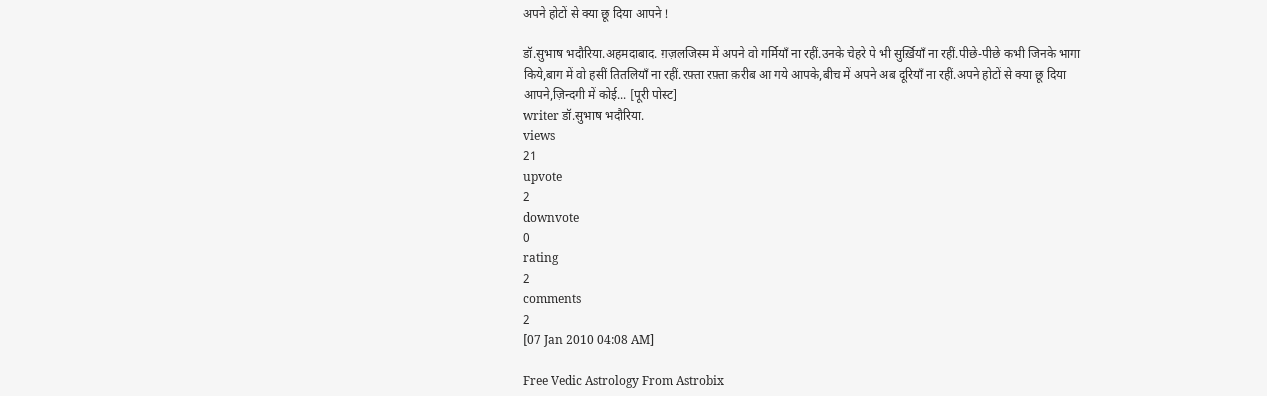अपने होटों से क्या छू दिया आपने !

डॉ.सुभाष भदौरिया.अहमदाबाद. ग़ज़लजिस्म में अपने वो गर्मियाँ ना रहीं.उनके चेहरे पे भी सुर्ख़ियाँ ना रहीं.पीछे-पीछे कभी जिनके भागा किये,बाग में वो हसीं तितलियाँ ना रहीं.रफ़्ता रफ़्ता क़रीब आ गये आपके,बीच में अपने अब दूरियाँ ना रहीं.अपने होटों से क्या छू दिया आपने,ज़िन्दगी में कोई... [पूरी पोस्ट]
writer डॉ.सुभाष भदौरिया.
views
21
upvote
2
downvote
0
rating
2
comments
2
[07 Jan 2010 04:08 AM]

Free Vedic Astrology From Astrobix